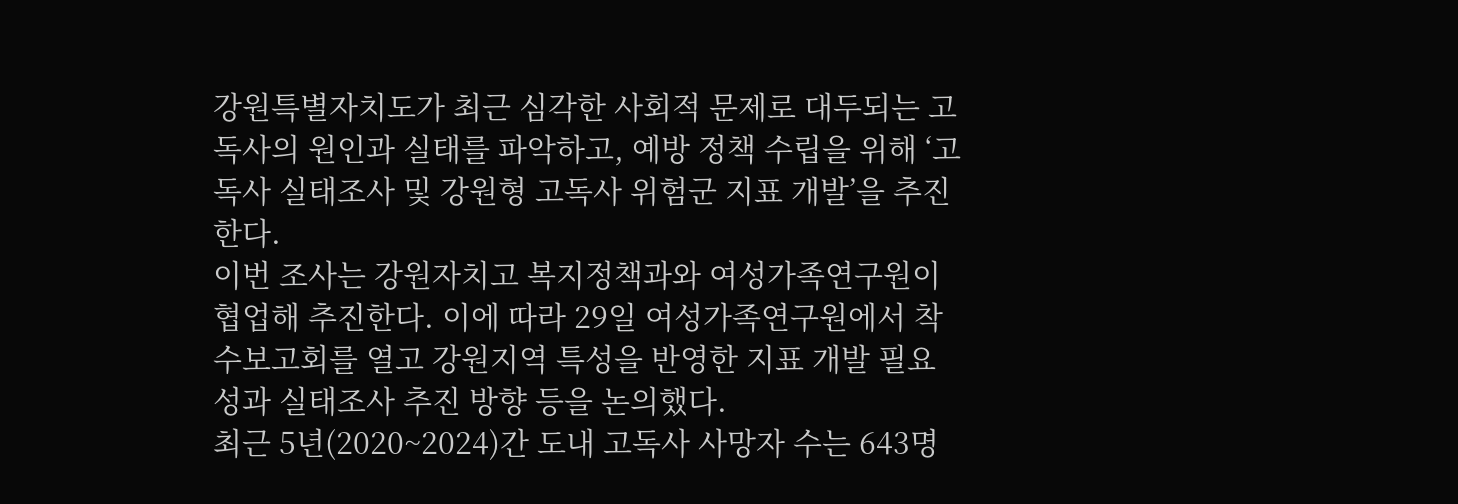강원특별자치도가 최근 심각한 사회적 문제로 대두되는 고독사의 원인과 실태를 파악하고, 예방 정책 수립을 위해 ‘고독사 실태조사 및 강원형 고독사 위험군 지표 개발’을 추진한다.
이번 조사는 강원자치고 복지정책과와 여성가족연구원이 협업해 추진한다. 이에 따라 29일 여성가족연구원에서 착수보고회를 열고 강원지역 특성을 반영한 지표 개발 필요성과 실태조사 추진 방향 등을 논의했다.
최근 5년(2020~2024)간 도내 고독사 사망자 수는 643명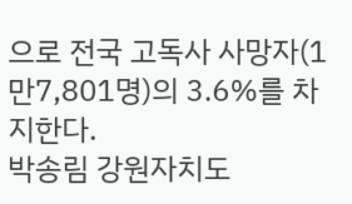으로 전국 고독사 사망자(1만7,801명)의 3.6%를 차지한다.
박송림 강원자치도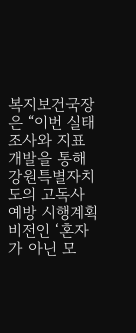복지보건국장은 “이번 실태조사와 지표 개발을 통해 강원특별자치도의 고독사 예방 시행계획 비전인 ‘혼자가 아닌 모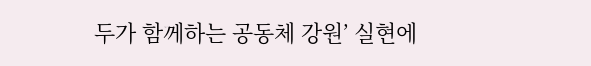두가 함께하는 공동체 강원’ 실현에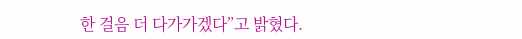한 걸음 더 다가가겠다”고 밝혔다.